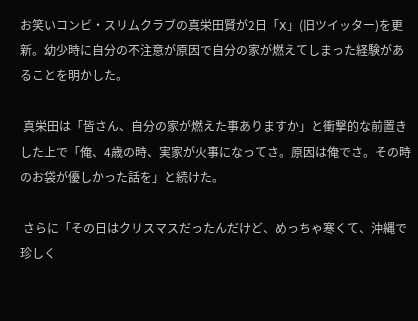お笑いコンビ・スリムクラブの真栄田賢が2日「X」(旧ツイッター)を更新。幼少時に自分の不注意が原因で自分の家が燃えてしまった経験があることを明かした。

 真栄田は「皆さん、自分の家が燃えた事ありますか」と衝撃的な前置きした上で「俺、4歳の時、実家が火事になってさ。原因は俺でさ。その時のお袋が優しかった話を」と続けた。

 さらに「その日はクリスマスだったんだけど、めっちゃ寒くて、沖縄で珍しく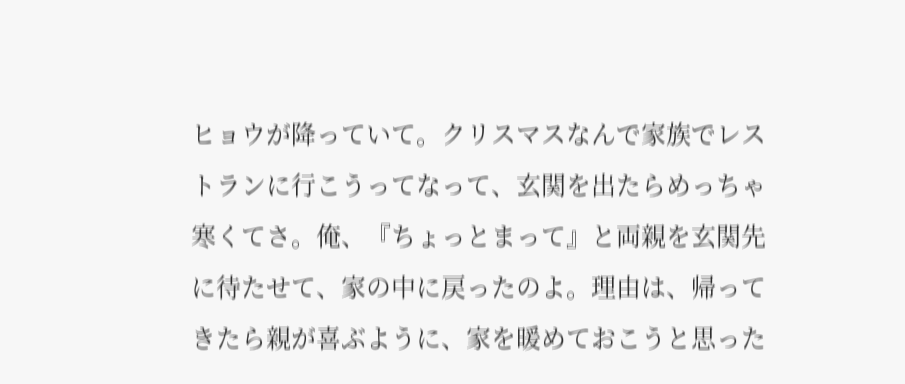ヒョウが降っていて。クリスマスなんで家族でレストランに行こうってなって、玄関を出たらめっちゃ寒くてさ。俺、『ちょっとまって』と両親を玄関先に待たせて、家の中に戻ったのよ。理由は、帰ってきたら親が喜ぶように、家を暖めておこうと思った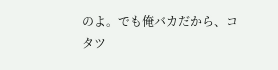のよ。でも俺バカだから、コタツ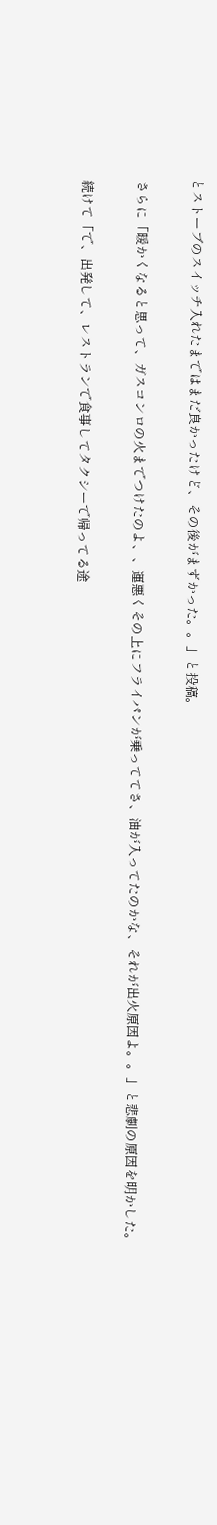とストーブのスイッチ入れたまではまだ良かったけど、その後がまずかった。。」と投稿。

 さらに「暖かくなると思って、ガスコンロの火までつけたのよ、、運悪くその上にフライパンが乗っててさ、油が入ってたのかな、それが出火原因よ。。」と悲劇の原因を明かした。

 続けて「で、出発して、レストランで食事してタクシーで帰ってる途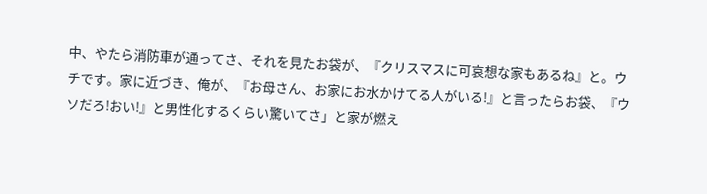中、やたら消防車が通ってさ、それを見たお袋が、『クリスマスに可哀想な家もあるね』と。ウチです。家に近づき、俺が、『お母さん、お家にお水かけてる人がいる!』と言ったらお袋、『ウソだろ!おい!』と男性化するくらい驚いてさ」と家が燃え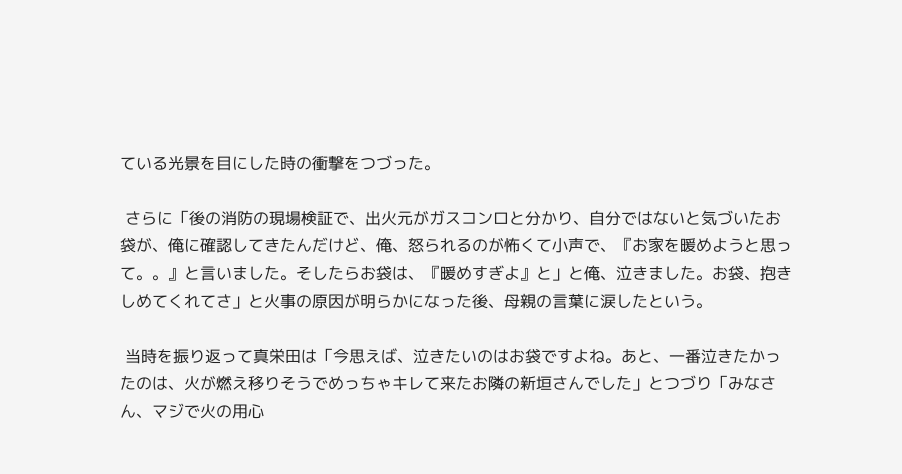ている光景を目にした時の衝撃をつづった。

 さらに「後の消防の現場検証で、出火元がガスコンロと分かり、自分ではないと気づいたお袋が、俺に確認してきたんだけど、俺、怒られるのが怖くて小声で、『お家を暖めようと思って。。』と言いました。そしたらお袋は、『暖めすぎよ』と」と俺、泣きました。お袋、抱きしめてくれてさ」と火事の原因が明らかになった後、母親の言葉に涙したという。

 当時を振り返って真栄田は「今思えば、泣きたいのはお袋ですよね。あと、一番泣きたかったのは、火が燃え移りそうでめっちゃキレて来たお隣の新垣さんでした」とつづり「みなさん、マジで火の用心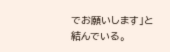でお願いします」と結んでいる。